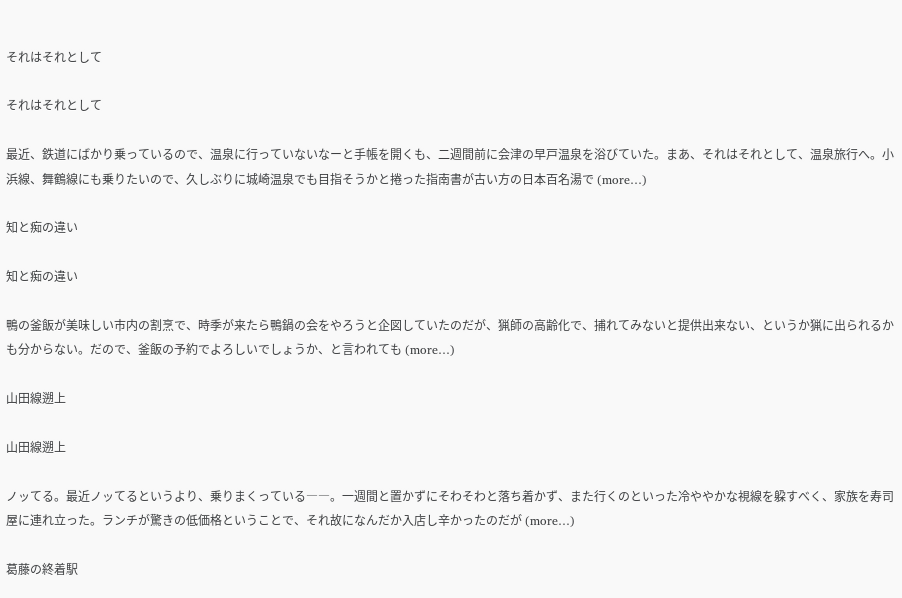それはそれとして

それはそれとして

最近、鉄道にばかり乗っているので、温泉に行っていないなーと手帳を開くも、二週間前に会津の早戸温泉を浴びていた。まあ、それはそれとして、温泉旅行へ。小浜線、舞鶴線にも乗りたいので、久しぶりに城崎温泉でも目指そうかと捲った指南書が古い方の日本百名湯で (more…)

知と痴の違い

知と痴の違い

鴨の釜飯が美味しい市内の割烹で、時季が来たら鴨鍋の会をやろうと企図していたのだが、猟師の高齢化で、捕れてみないと提供出来ない、というか猟に出られるかも分からない。だので、釜飯の予約でよろしいでしょうか、と言われても (more…)

山田線遡上

山田線遡上

ノッてる。最近ノッてるというより、乗りまくっている――。一週間と置かずにそわそわと落ち着かず、また行くのといった冷ややかな視線を躱すべく、家族を寿司屋に連れ立った。ランチが驚きの低価格ということで、それ故になんだか入店し辛かったのだが (more…)

葛藤の終着駅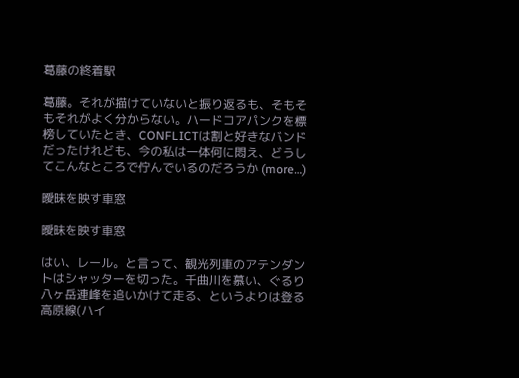葛藤の終着駅

葛藤。それが描けていないと振り返るも、そもそもそれがよく分からない。ハードコアパンクを標榜していたとき、CONFLICTは割と好きなバンドだったけれども、今の私は一体何に悶え、どうしてこんなところで佇んでいるのだろうか (more…)

曖昧を映す車窓

曖昧を映す車窓

はい、レール。と言って、観光列車のアテンダントはシャッターを切った。千曲川を慕い、ぐるり八ヶ岳連峰を追いかけて走る、というよりは登る高原線(ハイ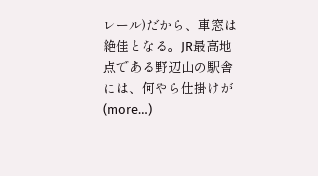レール)だから、車窓は絶佳となる。JR最高地点である野辺山の駅舎には、何やら仕掛けが (more…)